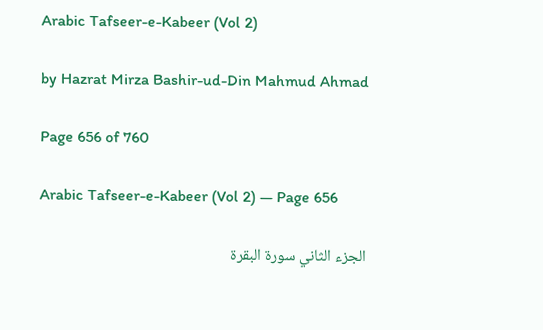Arabic Tafseer-e-Kabeer (Vol 2)

by Hazrat Mirza Bashir-ud-Din Mahmud Ahmad

Page 656 of 760

Arabic Tafseer-e-Kabeer (Vol 2) — Page 656

الجزء الثاني سورة البقرة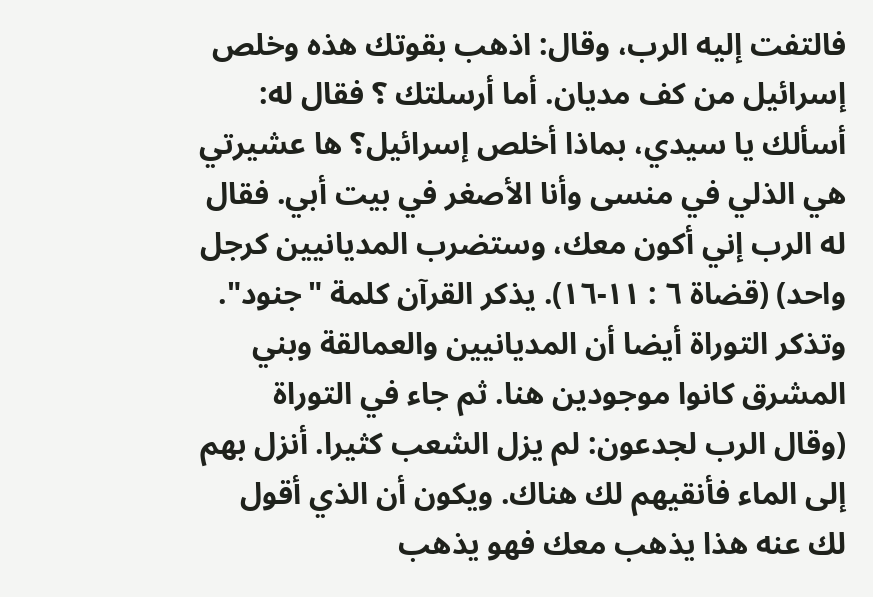فالتفت إليه الرب، وقال: اذهب بقوتك هذه وخلص إسرائيل من كف مديان. أما أرسلتك ؟ فقال له: أسألك يا سيدي، بماذا أخلص إسرائيل؟ ها عشيرتي هي الذلي في منسى وأنا الأصغر في بيت أبي. فقال له الرب إني أكون معك، وستضرب المديانيين كرجل واحد) (قضاة ٦ : ١١-١٦). يذكر القرآن كلمة "جنود". وتذكر التوراة أيضا أن المديانيين والعمالقة وبني المشرق كانوا موجودين هنا. ثم جاء في التوراة (وقال الرب لجدعون: لم يزل الشعب كثيرا. أنزل بهم إلى الماء فأنقيهم لك هناك. ويكون أن الذي أقول لك عنه هذا يذهب معك فهو يذهب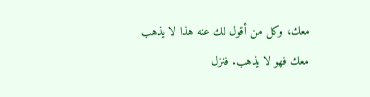معك، وكل من أقول لك عنه هذا لا يذهب معك فهو لا يذهب. فنزل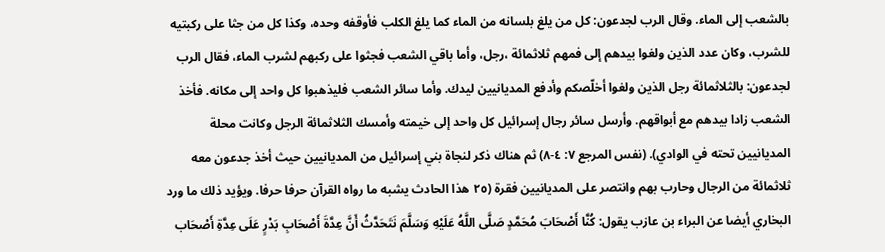بالشعب إلى الماء. وقال الرب لجدعون: كل من يلغ بلسانه من الماء كما يلغ الكلب فأوقفه وحده، وكذا كل من جثا على ركبتيه للشرب، وكان عدد الذين ولغوا بيدهم إلى فمهم ثلاثمائة ،رجل، وأما باقي الشعب فجثوا على ركبهم لشرب الماء، فقال الرب لجدعون: بالثلاثمائة رجل الذين ولغوا أخلّصكم وأدفع المديانيين ليدك. وأما سائر الشعب فليذهبوا كل واحد إلى مكانه. فأخذ الشعب زادا بيدهم مع أبواقهم. وأرسل سائر رجال إسرائيل كل واحد إلى خيمته وأمسك الثلاثمائة الرجل وكانت محلة المديانيين تحته في الوادي). (نفس المرجع ٧: ٤-٨) ثم هناك ذكر لنجاة بني إسرائيل من المديانيين حيث أخذ جدعون معه ثلاثمائة من الرجال وحارب بهم وانتصر على المديانيين فقرة (٢٥ هذا الحادث يشبه ما رواه القرآن حرفا حرفا. ويؤيد ذلك ما ورد البخاري أيضا عن البراء بن عازب يقول: كُنَّا أَصْحَابَ مُحَمَّدٍ صَلَّى اللَّهُ عَلَيْهِ وَسَلَّمَ نَتَحَدَّثُ أَنَّ عِدَّةَ أَصْحَابِ بَدْرٍ عَلَى عِدَّةِ أَصْحَاب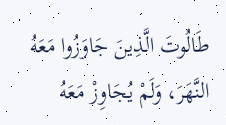طَالُوتَ الَّذِينَ جَاوَزُوا مَعَهُ النَّهَرَ، وَلَمْ يُجَاوِزْ مَعَهُ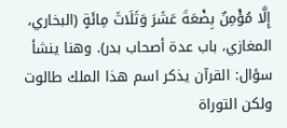إِلَّا مُؤْمِنٌ بِضْعَةَ عَشَرَ وَثَلَاثَ مِائَةٍ (البخاري، المغازي، باب عدة أصحاب بدر). وهنا ينشأ سؤال: القرآن يذكر اسم هذا الملك طالوت ولكن التوراة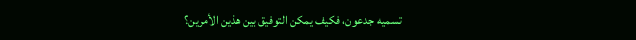تسميه جدعون، فكيف يمكن التوفيق بين هذين الأمرين؟